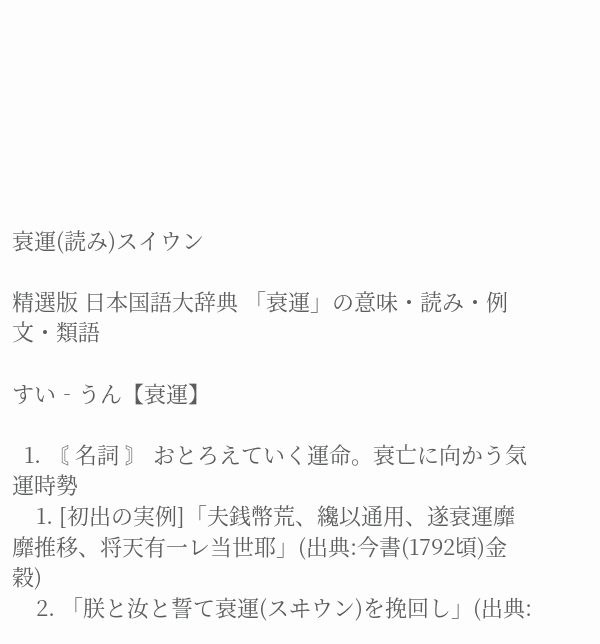衰運(読み)スイウン

精選版 日本国語大辞典 「衰運」の意味・読み・例文・類語

すい‐うん【衰運】

  1. 〘 名詞 〙 おとろえていく運命。衰亡に向かう気運時勢
    1. [初出の実例]「夫銭幣荒、纔以通用、遂衰運靡靡推移、将天有一レ当世耶」(出典:今書(1792頃)金穀)
    2. 「朕と汝と誓て衰運(スヰウン)を挽回し」(出典: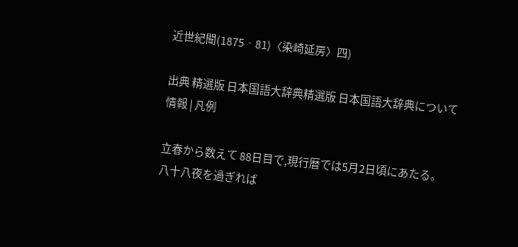近世紀聞(1875‐81)〈染崎延房〉四)

出典 精選版 日本国語大辞典精選版 日本国語大辞典について 情報 | 凡例

立春から数えて 88日目で,現行暦では5月2日頃にあたる。八十八夜を過ぎれば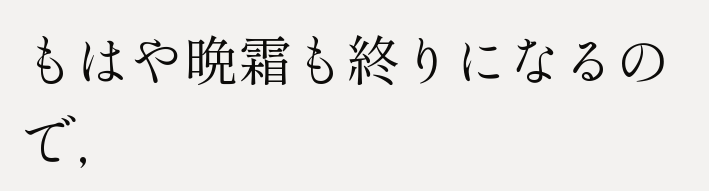もはや晩霜も終りになるので,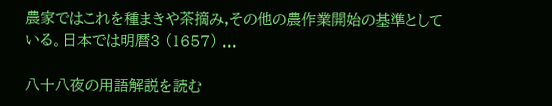農家ではこれを種まきや茶摘み,その他の農作業開始の基準としている。日本では明暦3 (1657) ...

八十八夜の用語解説を読む